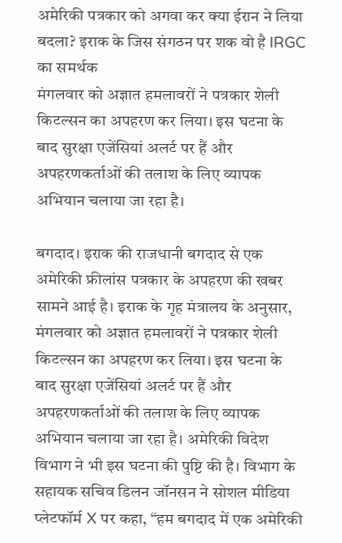अमेरिकी पत्रकार को अगवा कर क्या ईरान ने लिया बदला? इराक के जिस संगठन पर शक वो है IRGC का समर्थक
मंगलवार को अज्ञात हमलावरों ने पत्रकार शेली किटल्सन का अपहरण कर लिया। इस घटना के बाद सुरक्षा एजेंसियां अलर्ट पर हैं और अपहरणकर्ताओं की तलाश के लिए व्यापक अभियान चलाया जा रहा है।

बगदाद। इराक की राजधानी बगदाद से एक अमेरिकी फ्रीलांस पत्रकार के अपहरण की खबर सामने आई है। इराक के गृह मंत्रालय के अनुसार, मंगलवार को अज्ञात हमलावरों ने पत्रकार शेली किटल्सन का अपहरण कर लिया। इस घटना के बाद सुरक्षा एजेंसियां अलर्ट पर हैं और अपहरणकर्ताओं की तलाश के लिए व्यापक अभियान चलाया जा रहा है। अमेरिकी विदेश विभाग ने भी इस घटना की पुष्टि की है। विभाग के सहायक सचिव डिलन जॉनसन ने सोशल मीडिया प्लेटफॉर्म X पर कहा, “हम बगदाद में एक अमेरिकी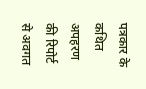पत्रकार के कथित अपहरण की रिपोर्ट से अवगत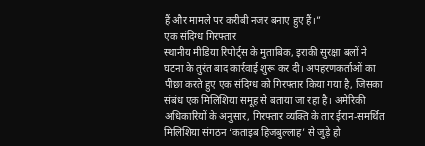हैं और मामले पर करीबी नजर बनाए हुए हैं।”
एक संदिग्ध गिरफ्तार
स्थानीय मीडिया रिपोर्ट्स के मुताबिक, इराकी सुरक्षा बलों ने घटना के तुरंत बाद कार्रवाई शुरू कर दी। अपहरणकर्ताओं का पीछा करते हुए एक संदिग्ध को गिरफ्तार किया गया है, जिसका संबंध एक मिलिशिया समूह से बताया जा रहा है। अमेरिकी अधिकारियों के अनुसार, गिरफ्तार व्यक्ति के तार ईरान-समर्थित मिलिशिया संगठन ‘कताइब हिजबुल्लाह’ से जुड़े हो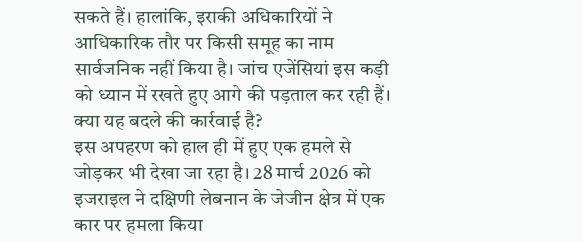सकते हैं। हालांकि, इराकी अधिकारियों ने आधिकारिक तौर पर किसी समूह का नाम सार्वजनिक नहीं किया है। जांच एजेंसियां इस कड़ी को ध्यान में रखते हुए आगे की पड़ताल कर रही हैं।
क्या यह बदले की कार्रवाई है?
इस अपहरण को हाल ही में हुए एक हमले से जोड़कर भी देखा जा रहा है। 28 मार्च 2026 को इजराइल ने दक्षिणी लेबनान के जेजीन क्षेत्र में एक कार पर हमला किया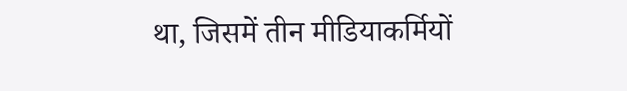था, जिसमें तीन मीडियाकर्मियों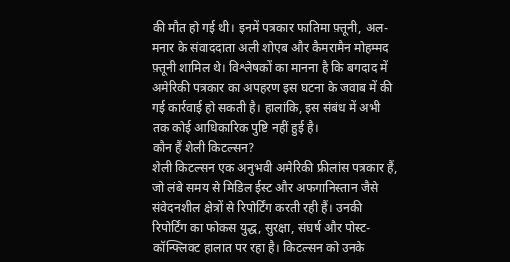की मौत हो गई थी। इनमें पत्रकार फातिमा फ़्तूनी, अल-मनार के संवाददाता अली शोएब और कैमरामैन मोहम्मद फ़्तूनी शामिल थे। विश्लेषकों का मानना है कि बगदाद में अमेरिकी पत्रकार का अपहरण इस घटना के जवाब में की गई कार्रवाई हो सकती है। हालांकि, इस संबंध में अभी तक कोई आधिकारिक पुष्टि नहीं हुई है।
कौन हैं शेली किटल्सन?
शेली किटल्सन एक अनुभवी अमेरिकी फ्रीलांस पत्रकार हैं, जो लंबे समय से मिडिल ईस्ट और अफगानिस्तान जैसे संवेदनशील क्षेत्रों से रिपोर्टिंग करती रही हैं। उनकी रिपोर्टिंग का फोकस युद्ध, सुरक्षा, संघर्ष और पोस्ट-कॉन्फ्लिक्ट हालात पर रहा है। किटल्सन को उनके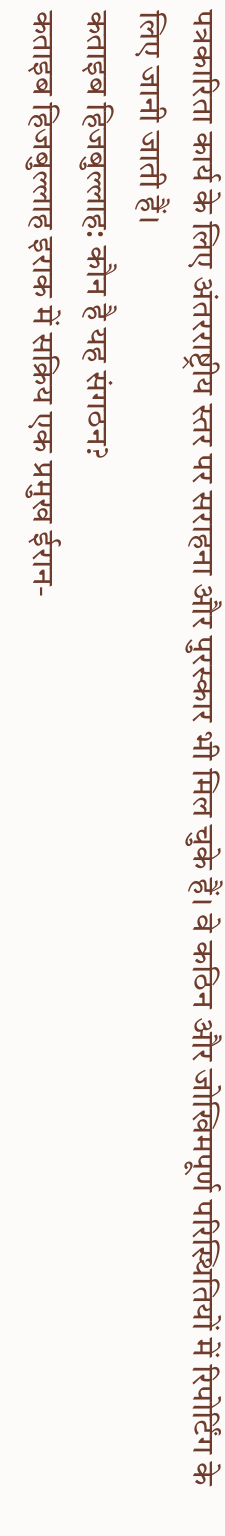पत्रकारिता कार्य के लिए अंतरराष्ट्रीय स्तर पर सराहना और पुरस्कार भी मिल चुके हैं। वे कठिन और जोखिमपूर्ण परिस्थितियों में रिपोर्टिंग के लिए जानी जाती हैं।
कताइब हिजबुल्लाह: कौन है यह संगठन?
कताइब हिजबुल्लाह इराक में सक्रिय एक प्रमुख ईरान-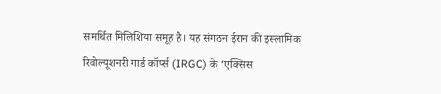समर्थित मिलिशिया समूह है। यह संगठन ईरान की इस्लामिक रिवोल्यूशनरी गार्ड कॉर्प्स (IRGC) के ‘एक्सिस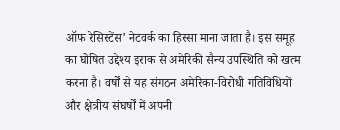ऑफ रेसिस्टेंस’ नेटवर्क का हिस्सा माना जाता है। इस समूह का घोषित उद्देश्य इराक से अमेरिकी सैन्य उपस्थिति को खत्म करना है। वर्षों से यह संगठन अमेरिका-विरोधी गतिविधियों और क्षेत्रीय संघर्षों में अपनी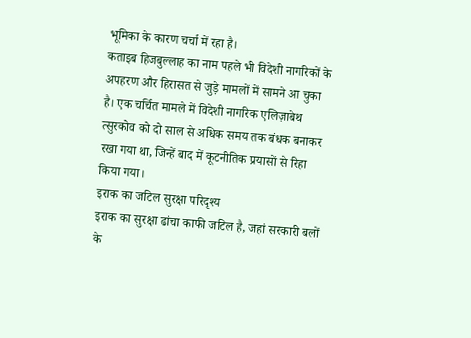भूमिका के कारण चर्चा में रहा है।
कताइब हिजबुल्लाह का नाम पहले भी विदेशी नागरिकों के अपहरण और हिरासत से जुड़े मामलों में सामने आ चुका है। एक चर्चित मामले में विदेशी नागरिक एलिज़ाबेथ त्सुरकोव को दो साल से अधिक समय तक बंधक बनाकर रखा गया था, जिन्हें बाद में कूटनीतिक प्रयासों से रिहा किया गया।
इराक का जटिल सुरक्षा परिदृश्य
इराक का सुरक्षा ढांचा काफी जटिल है, जहां सरकारी बलों के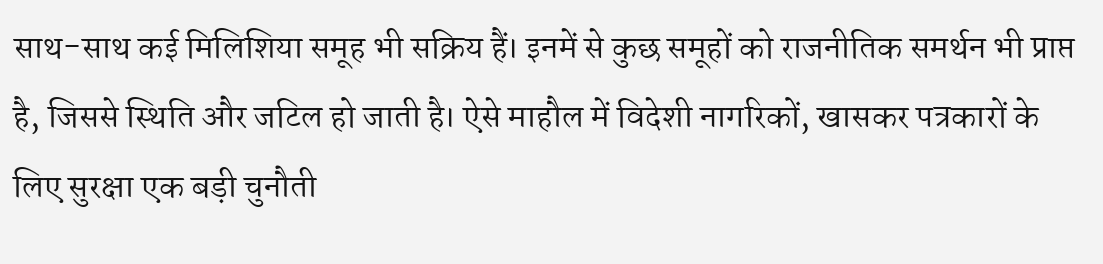साथ-साथ कई मिलिशिया समूह भी सक्रिय हैं। इनमें से कुछ समूहों को राजनीतिक समर्थन भी प्राप्त है, जिससे स्थिति और जटिल हो जाती है। ऐसे माहौल में विदेशी नागरिकों, खासकर पत्रकारों के लिए सुरक्षा एक बड़ी चुनौती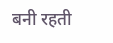बनी रहती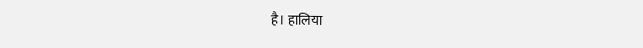है। हालिया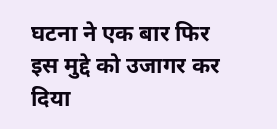घटना ने एक बार फिर इस मुद्दे को उजागर कर दिया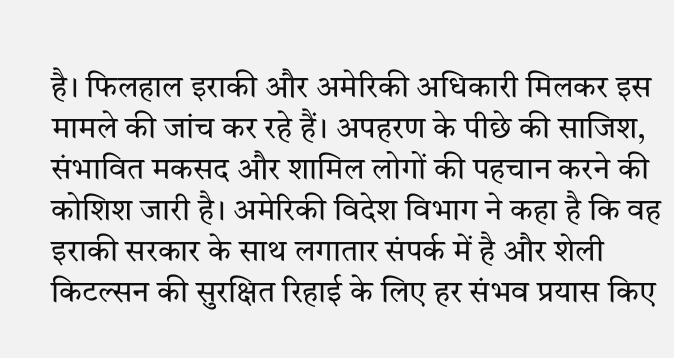है। फिलहाल इराकी और अमेरिकी अधिकारी मिलकर इस मामले की जांच कर रहे हैं। अपहरण के पीछे की साजिश, संभावित मकसद और शामिल लोगों की पहचान करने की कोशिश जारी है। अमेरिकी विदेश विभाग ने कहा है कि वह इराकी सरकार के साथ लगातार संपर्क में है और शेली किटल्सन की सुरक्षित रिहाई के लिए हर संभव प्रयास किए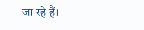जा रहे हैं।